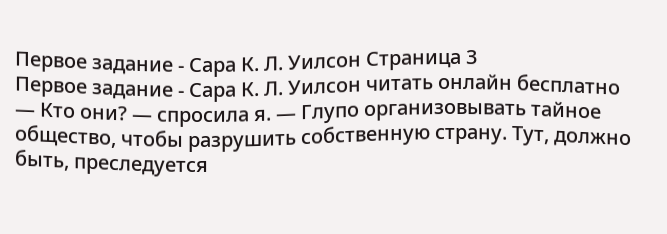Первое задание - Сара К. Л. Уилсон Страница 3
Первое задание - Сара К. Л. Уилсон читать онлайн бесплатно
— Кто они? — спросила я. — Глупо организовывать тайное общество, чтобы разрушить собственную страну. Тут, должно быть, преследуется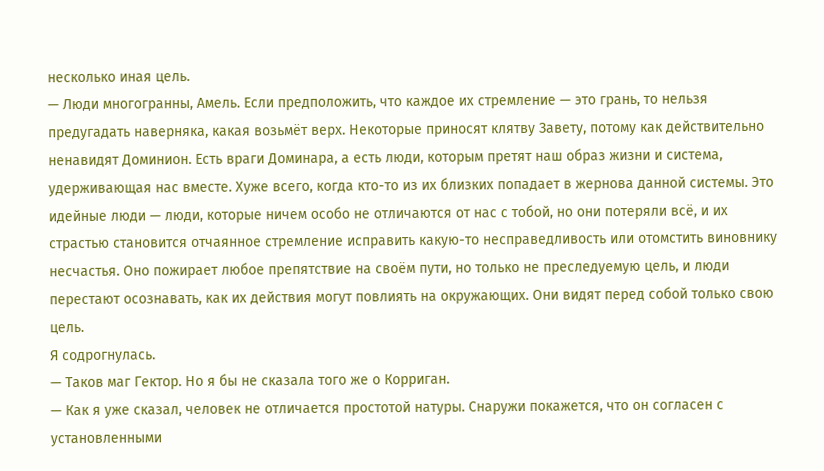несколько иная цель.
— Люди многогранны, Амель. Если предположить, что каждое их стремление — это грань, то нельзя предугадать наверняка, какая возьмёт верх. Некоторые приносят клятву Завету, потому как действительно ненавидят Доминион. Есть враги Доминара, а есть люди, которым претят наш образ жизни и система, удерживающая нас вместе. Хуже всего, когда кто-то из их близких попадает в жернова данной системы. Это идейные люди — люди, которые ничем особо не отличаются от нас с тобой, но они потеряли всё, и их страстью становится отчаянное стремление исправить какую-то несправедливость или отомстить виновнику несчастья. Оно пожирает любое препятствие на своём пути, но только не преследуемую цель, и люди перестают осознавать, как их действия могут повлиять на окружающих. Они видят перед собой только свою цель.
Я содрогнулась.
— Таков маг Гектор. Но я бы не сказала того же о Корриган.
— Как я уже сказал, человек не отличается простотой натуры. Снаружи покажется, что он согласен с установленными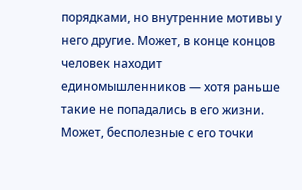порядками, но внутренние мотивы у него другие. Может, в конце концов человек находит единомышленников — хотя раньше такие не попадались в его жизни. Mожет, бесполезные с его точки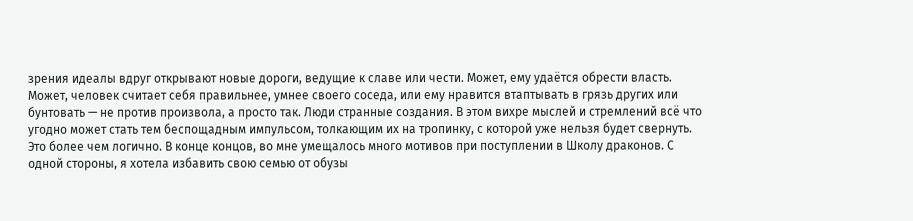зрения идеалы вдруг открывают новые дороги, ведущие к славе или чести. Может, ему удаётся обрести власть. Может, человек считает себя правильнее, умнее своего соседа, или ему нравится втаптывать в грязь других или бунтовать — не против произвола, а просто так. Люди странные создания. В этом вихре мыслей и стремлений всё что угодно может стать тем беспощадным импульсом, толкающим их на тропинку, с которой уже нельзя будет свернуть.
Это более чем логично. В конце концов, во мне умещалось много мотивов при поступлении в Школу драконов. С одной стороны, я хотела избавить свою семью от обузы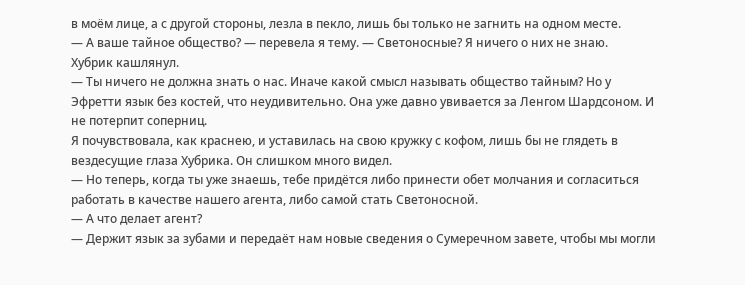в моём лице, а с другой стороны, лезла в пекло, лишь бы только не загнить на одном месте.
— А ваше тайное общество? — перевела я тему. — Светоносные? Я ничего о них не знаю.
Хубрик кашлянул.
— Ты ничего не должна знать о нас. Иначе какой смысл называть общество тайным? Но у Эфретти язык без костей, что неудивительно. Она уже давно увивается за Ленгом Шардсоном. И не потерпит соперниц.
Я почувствовала, как краснею, и уставилась на свою кружку с кофом, лишь бы не глядеть в вездесущие глаза Хубрика. Он слишком много видел.
— Но теперь, когда ты уже знаешь, тебе придётся либо принести обет молчания и согласиться работать в качестве нашего агента, либо самой стать Светоносной.
— А что делает агент?
— Держит язык за зубами и передаёт нам новые сведения о Сумеречном завете, чтобы мы могли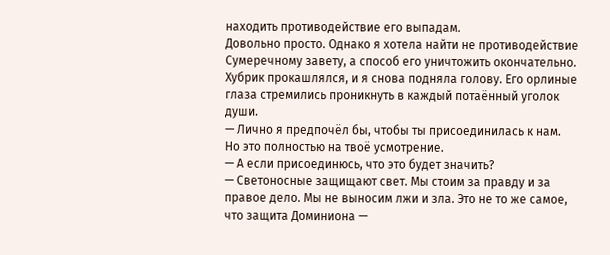находить противодействие его выпадам.
Довольно просто. Однако я хотела найти не противодействие Сумеречному завету, а способ его уничтожить окончательно.
Хубрик прокашлялся, и я снова подняла голову. Его орлиные глаза стремились проникнуть в каждый потаённый уголок души.
— Лично я предпочёл бы, чтобы ты присоединилась к нам. Но это полностью на твоё усмотрение.
— А если присоединюсь, что это будет значить?
— Светоносные защищают свет. Мы стоим за правду и за правое дело. Мы не выносим лжи и зла. Это не то же самое, что защита Доминиона —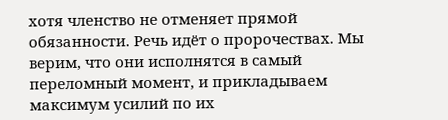хотя членство не отменяет прямой обязанности. Речь идёт о пророчествах. Мы верим, что они исполнятся в самый переломный момент, и прикладываем максимум усилий по их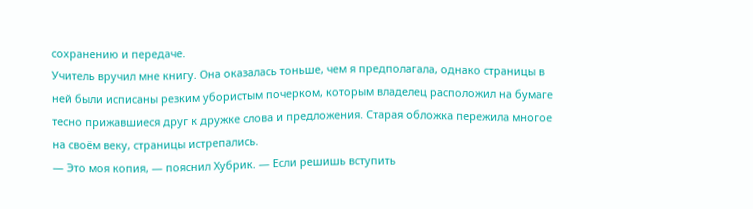сохранению и передаче.
Учитель вручил мне книгу. Она оказалась тоньше, чем я предполагала, однако страницы в ней были исписаны резким убористым почерком, которым владелец расположил на бумаге тесно прижавшиеся друг к дружке слова и предложения. Старая обложка пережила многое на своём веку, страницы истрепались.
— Это моя копия, — пояснил Хубрик. — Если решишь вступить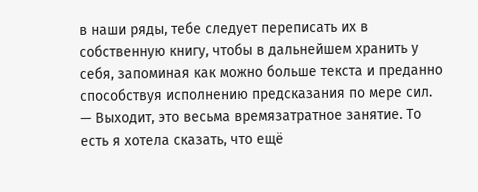в наши ряды, тебе следует переписать их в собственную книгу, чтобы в дальнейшем хранить у себя, запоминая как можно больше текста и преданно способствуя исполнению предсказания по мере сил.
— Выходит, это весьма времязатратное занятие. То есть я хотела сказать, что ещё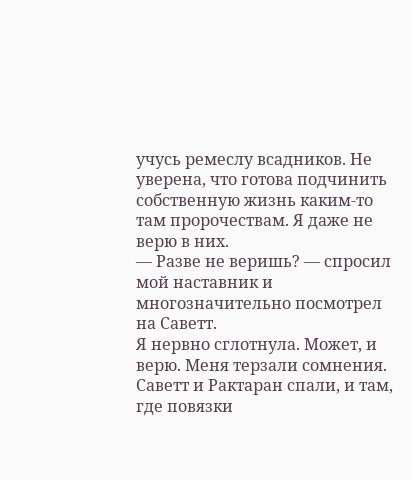учусь ремеслу всадников. Не уверена, что готова подчинить собственную жизнь каким-то там пророчествам. Я даже не верю в них.
— Разве не веришь? — спросил мой наставник и многозначительно посмотрел на Саветт.
Я нервно сглотнула. Mожет, и верю. Меня терзали сомнения. Саветт и Рактаран спали, и там, где повязки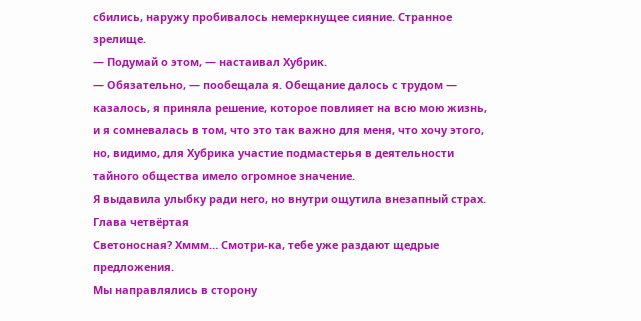сбились, наружу пробивалось немеркнущее сияние. Странное зрелище.
— Подумай о этом, — настаивал Хубрик.
— Обязательно, — пообещала я. Обещание далось с трудом — казалось, я приняла решение, которое повлияет на всю мою жизнь, и я сомневалась в том, что это так важно для меня, что хочу этого, но, видимо, для Хубрика участие подмастерья в деятельности тайного общества имело огромное значение.
Я выдавила улыбку ради него, но внутри ощутила внезапный страх.
Глава четвёртая
Светоносная? Хммм… Смотри-ка, тебе уже раздают щедрые предложения.
Мы направлялись в сторону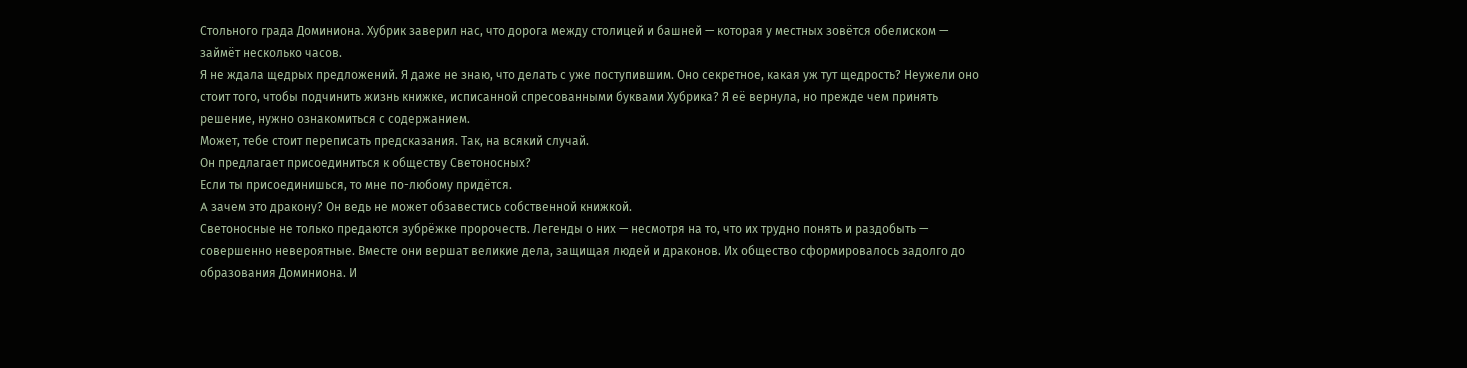Стольного града Доминиона. Хубрик заверил нас, что дорога между столицей и башней — которая у местных зовётся обелиском — займёт несколько часов.
Я не ждала щедрых предложений. Я даже не знаю, что делать с уже поступившим. Оно секретное, какая уж тут щедрость? Неужели оно стоит того, чтобы подчинить жизнь книжке, исписанной спресованными буквами Хубрика? Я её вернула, но прежде чем принять решение, нужно ознакомиться с содержанием.
Mожет, тебе стоит переписать предсказания. Так, на всякий случай.
Он предлагает присоединиться к обществу Светоносных?
Если ты присоединишься, то мне по-любому придётся.
A зачем это дракону? Он ведь не может обзавестись собственной книжкой.
Светоносные не только предаются зубрёжке пророчеств. Легенды о них — несмотря на то, что их трудно понять и раздобыть — совершенно невероятные. Вместе они вершат великие дела, защищая людей и драконов. Их общество сформировалось задолго до образования Доминиона. И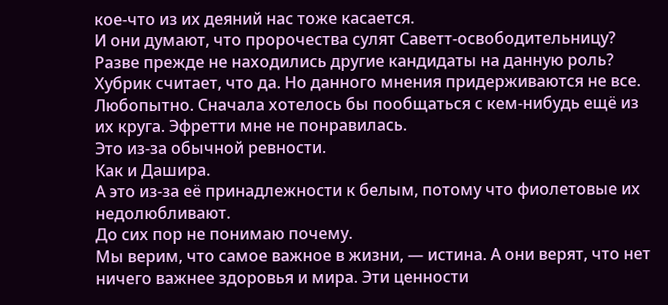кое-что из их деяний нас тоже касается.
И они думают, что пророчества сулят Саветт-освободительницу? Разве прежде не находились другие кандидаты на данную роль?
Хубрик считает, что да. Но данного мнения придерживаются не все.
Любопытно. Сначала хотелось бы пообщаться с кем-нибудь ещё из их круга. Эфретти мне не понравилась.
Это из-за обычной ревности.
Как и Дашира.
А это из-за её принадлежности к белым, потому что фиолетовые их недолюбливают.
До сих пор не понимаю почему.
Мы верим, что самое важное в жизни, — истина. А они верят, что нет ничего важнее здоровья и мира. Эти ценности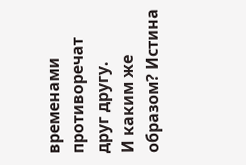временами противоречат друг другу.
И каким же образом? Истина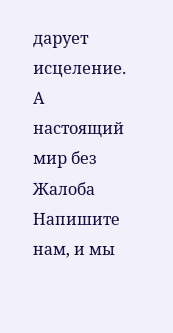дарует исцеление. А настоящий мир без
Жалоба
Напишите нам, и мы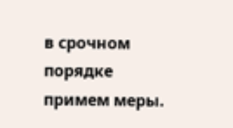в срочном порядке примем меры.